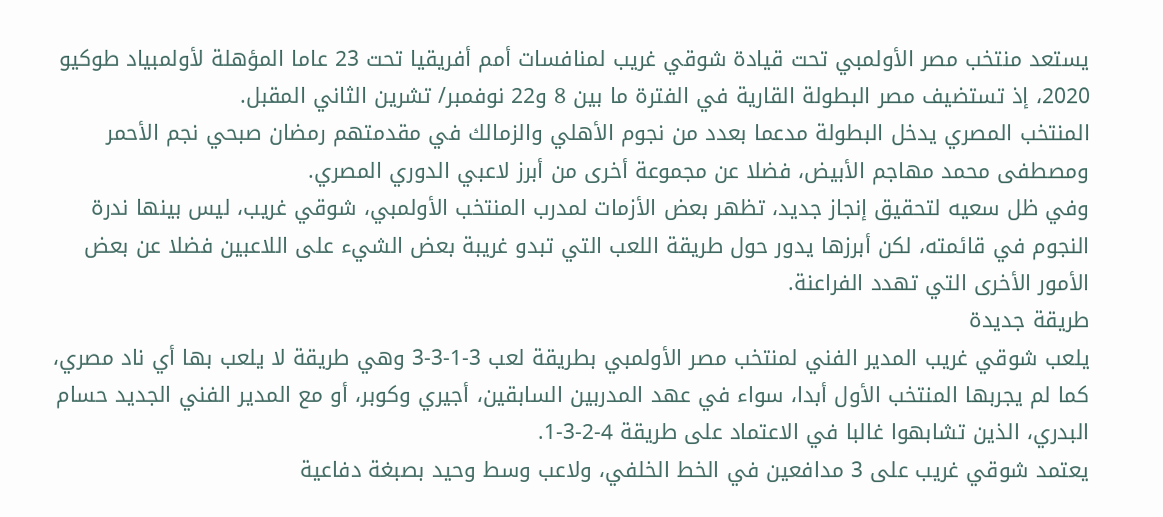يستعد منتخب مصر الأولمبي تحت قيادة شوقي غريب لمنافسات أمم أفريقيا تحت 23 عاما المؤهلة لأولمبياد طوكيو 2020، إذ تستضيف مصر البطولة القارية في الفترة ما بين 8 و22 نوفمبر/ تشرين الثاني المقبل.
المنتخب المصري يدخل البطولة مدعما بعدد من نجوم الأهلي والزمالك في مقدمتهم رمضان صبحي نجم الأحمر ومصطفى محمد مهاجم الأبيض، فضلا عن مجموعة أخرى من أبرز لاعبي الدوري المصري.
وفي ظل سعيه لتحقيق إنجاز جديد، تظهر بعض الأزمات لمدرب المنتخب الأولمبي، شوقي غريب، ليس بينها ندرة النجوم في قائمته، لكن أبرزها يدور حول طريقة اللعب التي تبدو غريبة بعض الشيء على اللاعبين فضلا عن بعض الأمور الأخرى التي تهدد الفراعنة.
طريقة جديدة
يلعب شوقي غريب المدير الفني لمنتخب مصر الأولمبي بطريقة لعب 3-1-3-3 وهي طريقة لا يلعب بها أي ناد مصري، كما لم يجربها المنتخب الأول أبدا، سواء في عهد المدربين السابقين، أجيري وكوبر، أو مع المدير الفني الجديد حسام البدري، الذين تشابهوا غالبا في الاعتماد على طريقة 4-2-3-1.
يعتمد شوقي غريب على 3 مدافعين في الخط الخلفي، ولاعب وسط وحيد بصبغة دفاعية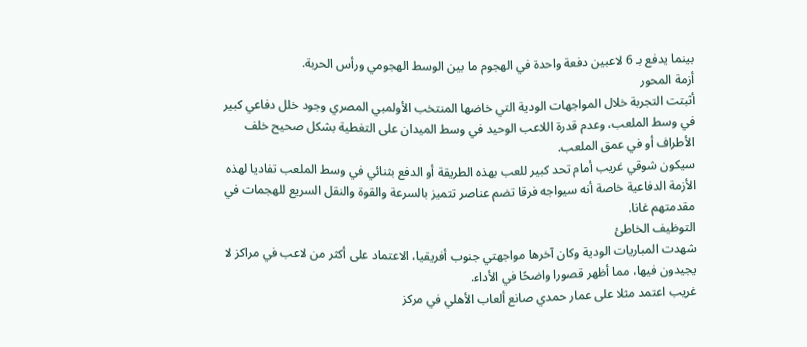بينما يدفع بـ 6 لاعبين دفعة واحدة في الهجوم ما بين الوسط الهجومي ورأس الحربة.
أزمة المحور
أثبتت التجربة خلال المواجهات الودية التي خاضها المنتخب الأولمبي المصري وجود خلل دفاعي كبير في وسط الملعب، وعدم قدرة اللاعب الوحيد في وسط الميدان على التغطية بشكل صحيح خلف الأطراف أو في عمق الملعب.
سيكون شوقي غريب أمام تحد كبير للعب بهذه الطريقة أو الدفع بثنائي في وسط الملعب تفاديا لهذه الأزمة الدفاعية خاصة أنه سيواجه فرقا تضم عناصر تتميز بالسرعة والقوة والنقل السريع للهجمات في مقدمتهم غانا.
التوظيف الخاطئ
شهدت المباريات الودية وكان آخرها مواجهتي جنوب أفريقيا، الاعتماد على أكثر من لاعب في مراكز لا يجيدون فيها، مما أظهر قصورا واضحًا في الأداء.
غريب اعتمد مثلا على عمار حمدي صانع ألعاب الأهلي في مركز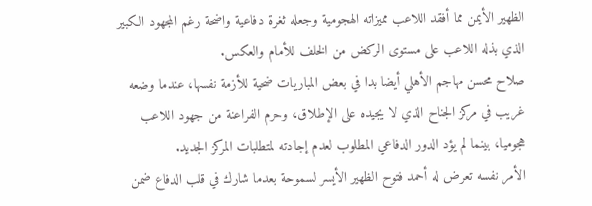الظهير الأيمن مما أفقد اللاعب مميزاته الهجومية وجعله ثغرة دفاعية واضحة رغم المجهود الكبير الذي بذله اللاعب على مستوى الركض من الخلف للأمام والعكس.
صلاح محسن مهاجم الأهلي أيضا بدا في بعض المباريات ضحية للأزمة نفسها، عندما وضعه غريب في مركز الجناح الذي لا يجيده على الإطلاق، وحرم الفراعنة من جهود اللاعب هجوميا، بينما لم يؤد الدور الدفاعي المطلوب لعدم إجادته لمتطلبات المركز الجديد.
الأمر نفسه تعرض له أحمد فتوح الظهير الأيسر لسموحة بعدما شارك في قلب الدفاع ضمن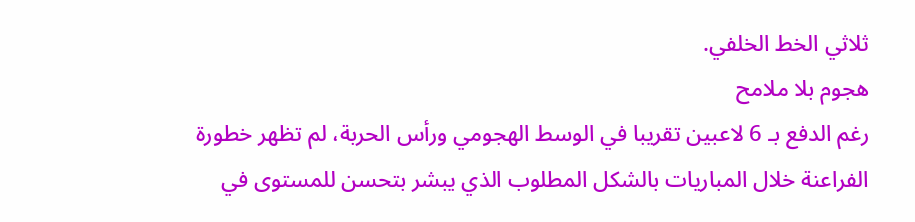ثلاثي الخط الخلفي.
هجوم بلا ملامح
رغم الدفع بـ 6 لاعبين تقريبا في الوسط الهجومي ورأس الحربة، لم تظهر خطورة الفراعنة خلال المباريات بالشكل المطلوب الذي يبشر بتحسن للمستوى في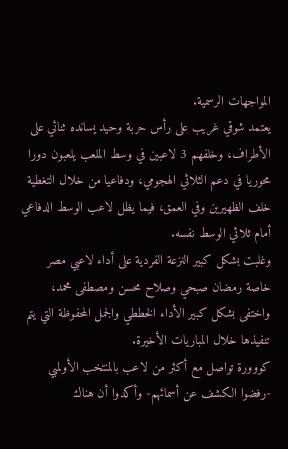المواجهات الرسمية.
يعتمد شوقي غريب على رأس حربة وحيد يسانده ثنائي على الأطراف، وخلفهم 3 لاعبين في وسط الملعب يلعبون دورا محوريا في دعم الثلاثي الهجومي، ودفاعيا من خلال التغطية خلف الظهيرين وفي العمق، فيما يظل لاعب الوسط الدفاعي أمام ثلاثي الوسط نفسه.
وغلبت بشكل كبير النزعة الفردية على أداء لاعبي مصر خاصة رمضان صبحي وصلاح محسن ومصطفى محمد، واختفى بشكل كبير الأداء الخططي والجمل المحفوظة التي يتم تنفيذها خلال المباريات الأخيرة.
كووورة تواصل مع أكثر من لاعب بالمنتخب الأولمبي -رفضوا الكشف عن أسمائهم- وأكدوا أن هناك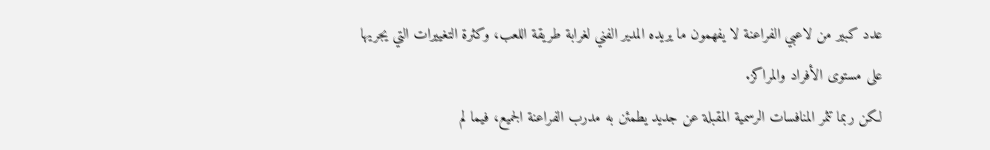عدد كبير من لاعبي الفراعنة لا يفهمون ما يريده المدير الفني لغرابة طريقة اللعب، وكثرة التغييرات التي يجريها على مستوى الأفراد والمراكز.
لكن ربما تثمر المنافسات الرسمية المقبلة عن جديد يطمئن به مدرب الفراعنة الجميع، فيما لم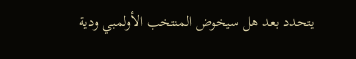يتحدد بعد هل سيخوض المنتخب الأولمبي ودية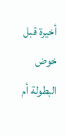أخيرة قبل خوض البطولة أم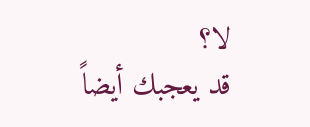لا؟
قد يعجبك أيضاً